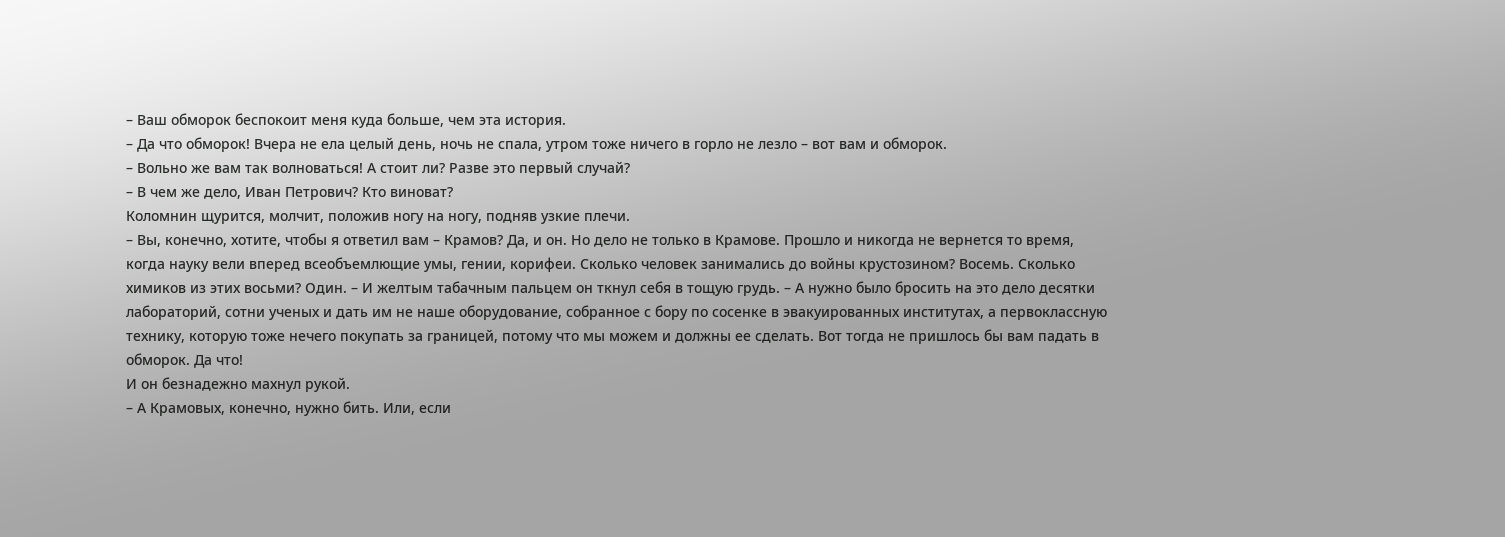– Ваш обморок беспокоит меня куда больше, чем эта история.
– Да что обморок! Вчера не ела целый день, ночь не спала, утром тоже ничего в горло не лезло – вот вам и обморок.
– Вольно же вам так волноваться! А стоит ли? Разве это первый случай?
– В чем же дело, Иван Петрович? Кто виноват?
Коломнин щурится, молчит, положив ногу на ногу, подняв узкие плечи.
– Вы, конечно, хотите, чтобы я ответил вам – Крамов? Да, и он. Но дело не только в Крамове. Прошло и никогда не вернется то время, когда науку вели вперед всеобъемлющие умы, гении, корифеи. Сколько человек занимались до войны крустозином? Восемь. Сколько химиков из этих восьми? Один. – И желтым табачным пальцем он ткнул себя в тощую грудь. – А нужно было бросить на это дело десятки лабораторий, сотни ученых и дать им не наше оборудование, собранное с бору по сосенке в эвакуированных институтах, а первоклассную технику, которую тоже нечего покупать за границей, потому что мы можем и должны ее сделать. Вот тогда не пришлось бы вам падать в обморок. Да что!
И он безнадежно махнул рукой.
– А Крамовых, конечно, нужно бить. Или, если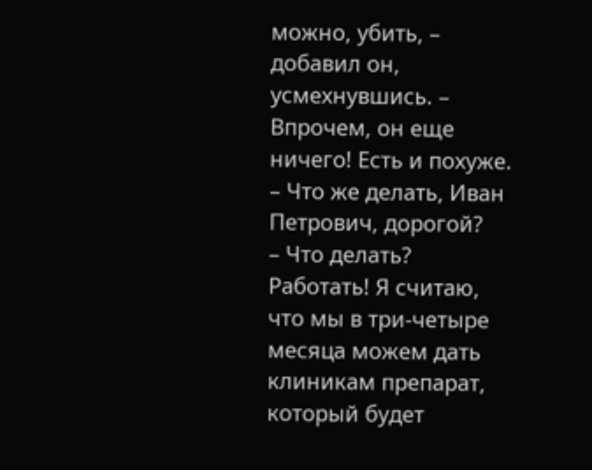можно, убить, – добавил он, усмехнувшись. – Впрочем, он еще ничего! Есть и похуже.
– Что же делать, Иван Петрович, дорогой?
– Что делать? Работать! Я считаю, что мы в три-четыре месяца можем дать клиникам препарат, который будет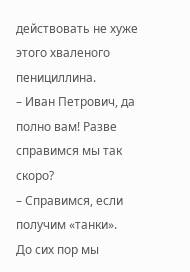действовать не хуже этого хваленого пенициллина.
– Иван Петрович, да полно вам! Разве справимся мы так скоро?
– Справимся, если получим «танки».
До сих пор мы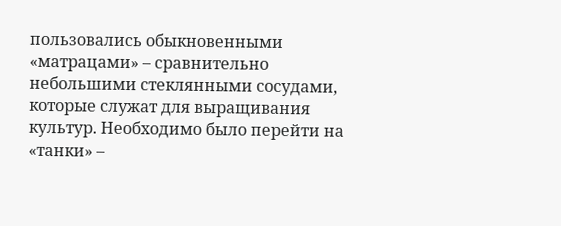пользовались обыкновенными «матрацами» – сравнительно небольшими стеклянными сосудами, которые служат для выращивания культур. Необходимо было перейти на «танки» –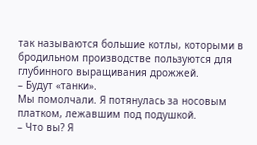так называются большие котлы, которыми в бродильном производстве пользуются для глубинного выращивания дрожжей.
– Будут «танки».
Мы помолчали. Я потянулась за носовым платком, лежавшим под подушкой.
– Что вы? Я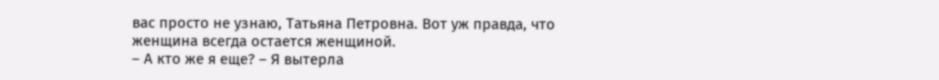вас просто не узнаю, Татьяна Петровна. Вот уж правда, что женщина всегда остается женщиной.
– А кто же я еще? – Я вытерла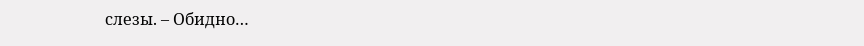слезы. – Обидно…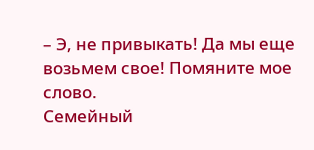– Э, не привыкать! Да мы еще возьмем свое! Помяните мое слово.
Семейный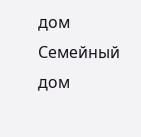дом
Семейный дом